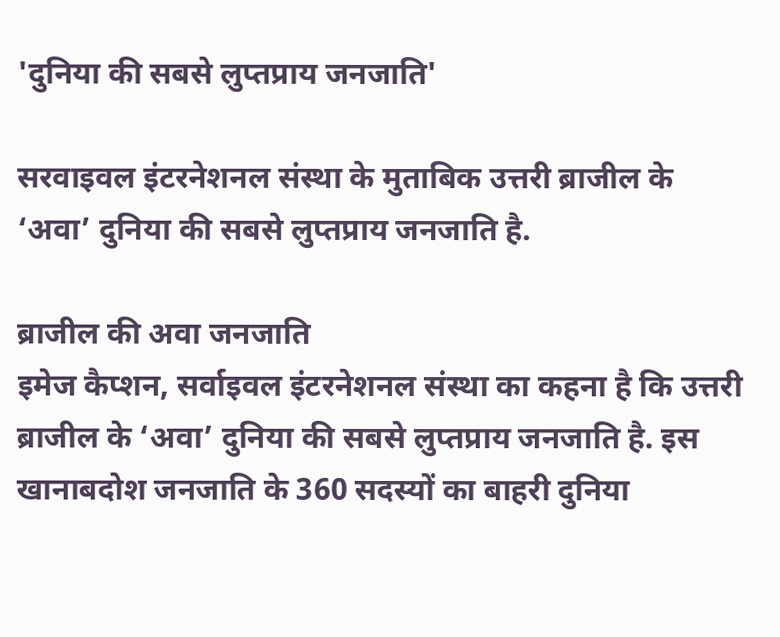'दुनिया की सबसे लुप्तप्राय जनजाति'

सरवाइवल इंटरनेशनल संस्था के मुताबिक उत्तरी ब्राजील के ‘अवा’ दुनिया की सबसे लुप्तप्राय जनजाति है.

ब्राजील की अवा जनजाति
इमेज कैप्शन, सर्वाइवल इंटरनेशनल संस्था का कहना है कि उत्तरी ब्राजील के ‘अवा’ दुनिया की सबसे लुप्तप्राय जनजाति है. इस खानाबदोश जनजाति के 360 सदस्यों का बाहरी दुनिया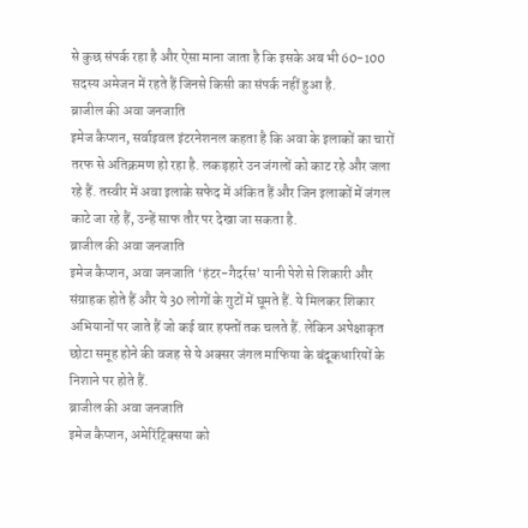से कुछ संपर्क रहा है और ऐसा माना जाता है कि इसके अब भी 60-100 सदस्य अमेजन में रहते हैं जिनसे किसी का संपर्क नहीं हुआ है.
ब्राजील की अवा जनजाति
इमेज कैप्शन, सर्वाइवल इंटरनेशनल कहता है कि अवा के इलाकों का चारों तरफ से अतिक्रमण हो रहा है. लकड़हारे उन जंगलों को काट रहे और जला रहे हैं. तस्वीर में अवा इलाके सफेद में अंकित हैं और जिन इलाकों में जंगल काटे जा रहे हैं, उन्हें साफ तौर पर देखा जा सकता है.
ब्राजील की अवा जनजाति
इमेज कैप्शन, अवा जनजाति ‘हंटर-गैदर्रस’ यानी पेशे से शिकारी और संग्राहक होते हैं और ये 30 लोगों के गुटों में घूमते हैं. ये मिलकर शिकार अभियानों पर जाते हैं जो कई बार हफ्तों तक चलते हैं. लेकिन अपेक्षाकृत छोटा समूह होने की वजह से ये अक्सर जंगल माफिया के बंदूकधारियों के निशाने पर होते हैं.
ब्राजील की अवा जनजाति
इमेज कैप्शन, अमेरिंट्क्सिया को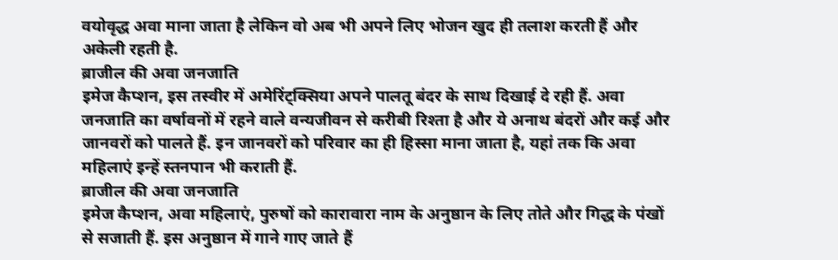वयोवृद्ध अवा माना जाता है लेकिन वो अब भी अपने लिए भोजन खुद ही तलाश करती हैं और अकेली रहती है.
ब्राजील की अवा जनजाति
इमेज कैप्शन, इस तस्वीर में अमेरिंट्क्सिया अपने पालतू बंदर के साथ दिखाई दे रही हैं. अवा जनजाति का वर्षावनों में रहने वाले वन्यजीवन से करीबी रिश्ता है और ये अनाथ बंदरों और कई और जानवरों को पालते हैं. इन जानवरों को परिवार का ही हिस्सा माना जाता है, यहां तक कि अवा महिलाएं इन्हें स्तनपान भी कराती हैं.
ब्राजील की अवा जनजाति
इमेज कैप्शन, अवा महिलाएं, पुरुषों को कारावारा नाम के अनुष्ठान के लिए तोते और गिद्ध के पंखों से सजाती हैं. इस अनुष्ठान में गाने गाए जाते हैं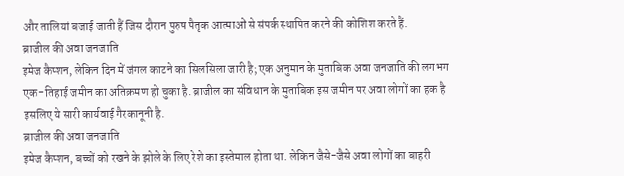और तालियां बजाई जाती हैं जिस दौरान पुरुष पैतृक आत्माओं से संपर्क स्थापित करने की कोशिश करते हैं.
ब्राजील की अवा जनजाति
इमेज कैप्शन, लेकिन दिन में जंगल काटने का सिलसिला जारी है; एक अनुमान के मुताबिक अवा जनजाति की लगभग एक-तिहाई जमीन का अतिक्रमण हो चुका है. ब्राजील का संविधान के मुताबिक इस जमीन पर अवा लोगों का हक है इसलिए ये सारी कार्यवाई गैरकानूनी है.
ब्राजील की अवा जनजाति
इमेज कैप्शन, बच्चों को रखने के झोले के लिए रेशे का इस्तेमाल होता था. लेकिन जैसे-जैसे अवा लोगों का बाहरी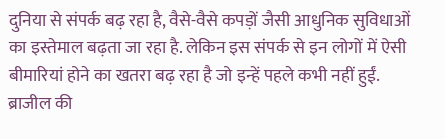दुनिया से संपर्क बढ़ रहा है, वैसे-वैसे कपड़ों जैसी आधुनिक सुविधाओं का इस्तेमाल बढ़ता जा रहा है. लेकिन इस संपर्क से इन लोगों में ऐसी बीमारियां होने का खतरा बढ़ रहा है जो इन्हें पहले कभी नहीं हुईं.
ब्राजील की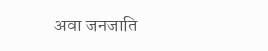अवा जनजाति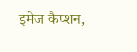इमेज कैप्शन,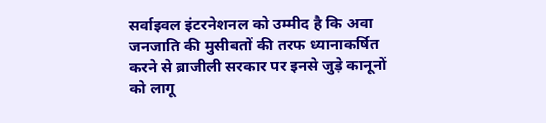सर्वाइवल इंटरनेशनल को उम्मीद है कि अवा जनजाति की मुसीबतों की तरफ ध्यानाकर्षित करने से ब्राजीली सरकार पर इनसे जुड़े कानूनों को लागू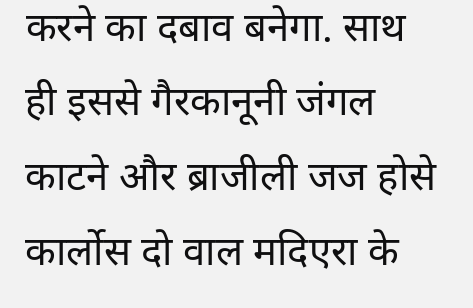करने का दबाव बनेगा. साथ ही इससे गैरकानूनी जंगल काटने और ब्राजीली जज होसे कार्लोस दो वाल मदिएरा के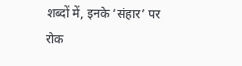शब्दों में, इनके ‘संहार’ पर रोक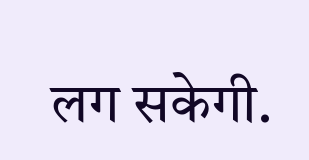लग सकेगी.